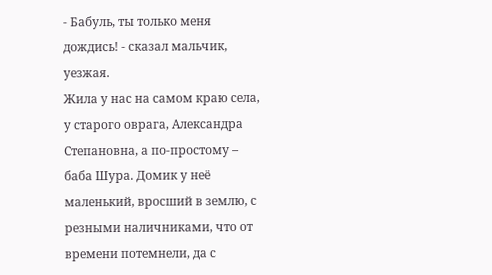- Бабуль, ты только меня дождись! - сказал мальчик, уезжая.
Жила у нас на самом краю села, у старого оврага, Александра Степановна, а по-простому – баба Шура. Домик у неё маленький, вросший в землю, с резными наличниками, что от времени потемнели, да с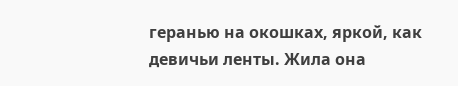геранью на окошках, яркой, как девичьи ленты. Жила она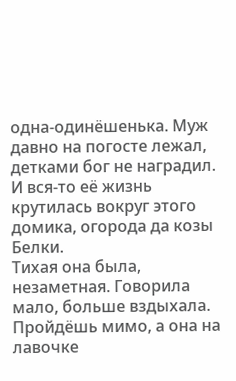одна-одинёшенька. Муж давно на погосте лежал, детками бог не наградил. И вся-то её жизнь крутилась вокруг этого домика, огорода да козы Белки.
Тихая она была, незаметная. Говорила мало, больше вздыхала. Пройдёшь мимо, а она на лавочке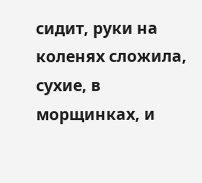сидит, руки на коленях сложила, сухие, в морщинках, и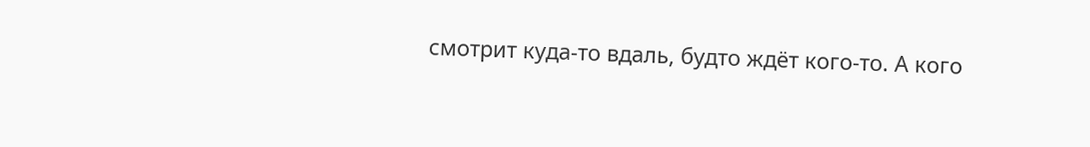смотрит куда-то вдаль, будто ждёт кого-то. А кого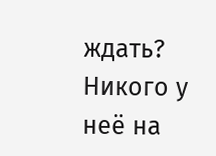ждать? Никого у неё на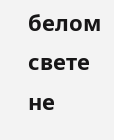белом свете не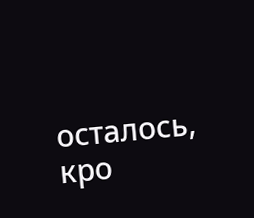осталось, кро